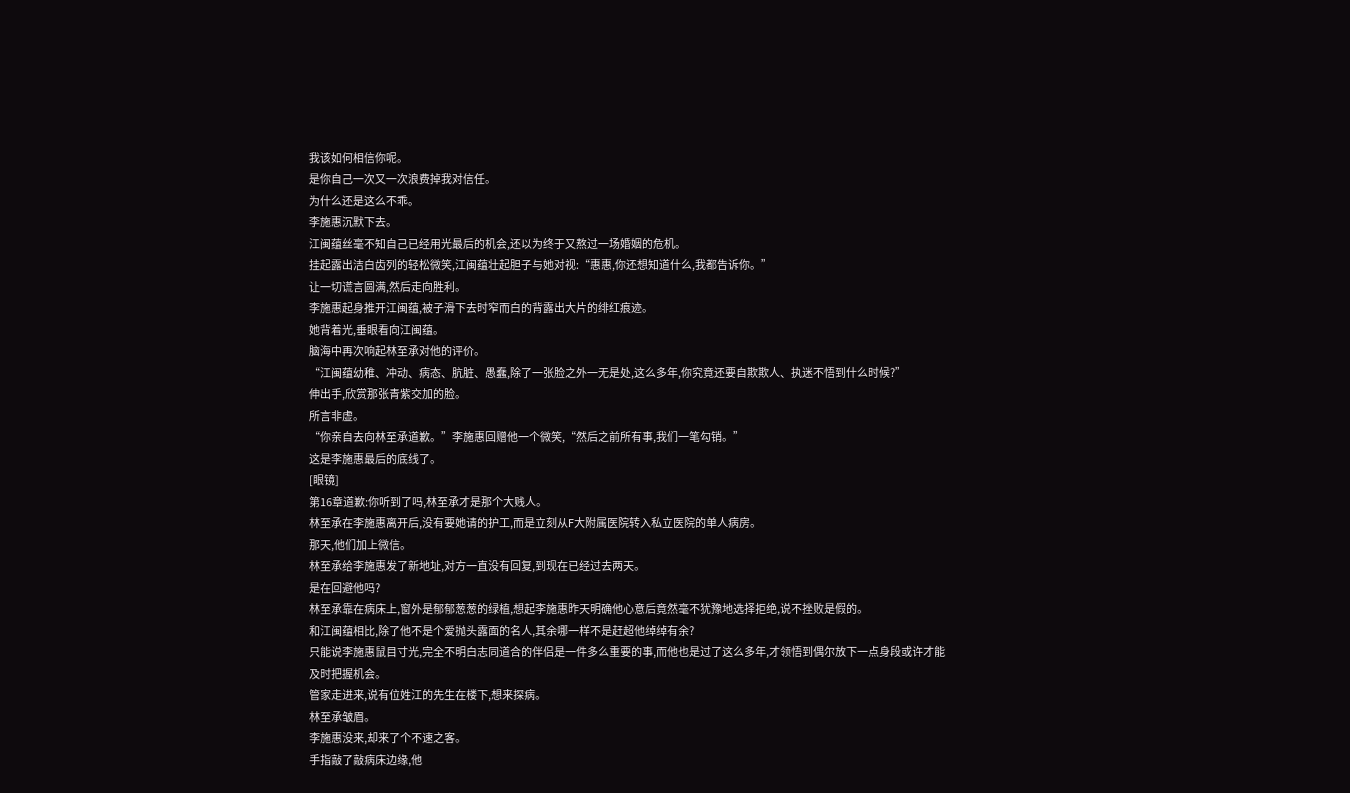我该如何相信你呢。
是你自己一次又一次浪费掉我对信任。
为什么还是这么不乖。
李施惠沉默下去。
江闽蕴丝毫不知自己已经用光最后的机会,还以为终于又熬过一场婚姻的危机。
挂起露出洁白齿列的轻松微笑,江闽蕴壮起胆子与她对视:“惠惠,你还想知道什么,我都告诉你。”
让一切谎言圆满,然后走向胜利。
李施惠起身推开江闽蕴,被子滑下去时窄而白的背露出大片的绯红痕迹。
她背着光,垂眼看向江闽蕴。
脑海中再次响起林至承对他的评价。
“江闽蕴幼稚、冲动、病态、肮脏、愚蠢,除了一张脸之外一无是处,这么多年,你究竟还要自欺欺人、执迷不悟到什么时候?”
伸出手,欣赏那张青紫交加的脸。
所言非虚。
“你亲自去向林至承道歉。”李施惠回赠他一个微笑,“然后之前所有事,我们一笔勾销。”
这是李施惠最后的底线了。
[眼镜]
第16章道歉:你听到了吗,林至承才是那个大贱人。
林至承在李施惠离开后,没有要她请的护工,而是立刻从F大附属医院转入私立医院的单人病房。
那天,他们加上微信。
林至承给李施惠发了新地址,对方一直没有回复,到现在已经过去两天。
是在回避他吗?
林至承靠在病床上,窗外是郁郁葱葱的绿植,想起李施惠昨天明确他心意后竟然毫不犹豫地选择拒绝,说不挫败是假的。
和江闽蕴相比,除了他不是个爱抛头露面的名人,其余哪一样不是赶超他绰绰有余?
只能说李施惠鼠目寸光,完全不明白志同道合的伴侣是一件多么重要的事,而他也是过了这么多年,才领悟到偶尔放下一点身段或许才能及时把握机会。
管家走进来,说有位姓江的先生在楼下,想来探病。
林至承皱眉。
李施惠没来,却来了个不速之客。
手指敲了敲病床边缘,他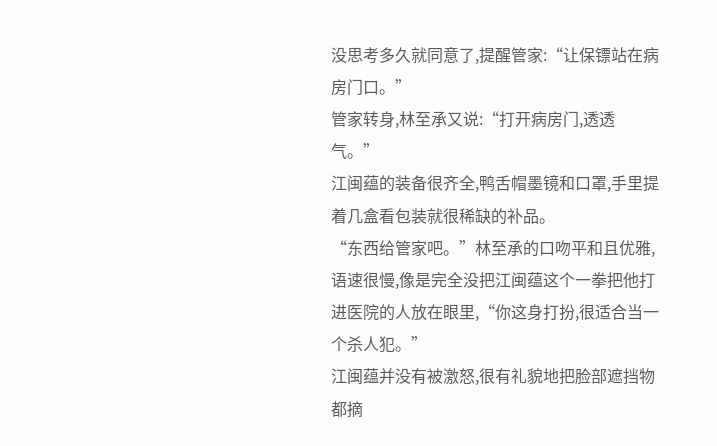没思考多久就同意了,提醒管家:“让保镖站在病房门口。”
管家转身,林至承又说:“打开病房门,透透气。”
江闽蕴的装备很齐全,鸭舌帽墨镜和口罩,手里提着几盒看包装就很稀缺的补品。
“东西给管家吧。”林至承的口吻平和且优雅,语速很慢,像是完全没把江闽蕴这个一拳把他打进医院的人放在眼里,“你这身打扮,很适合当一个杀人犯。”
江闽蕴并没有被激怒,很有礼貌地把脸部遮挡物都摘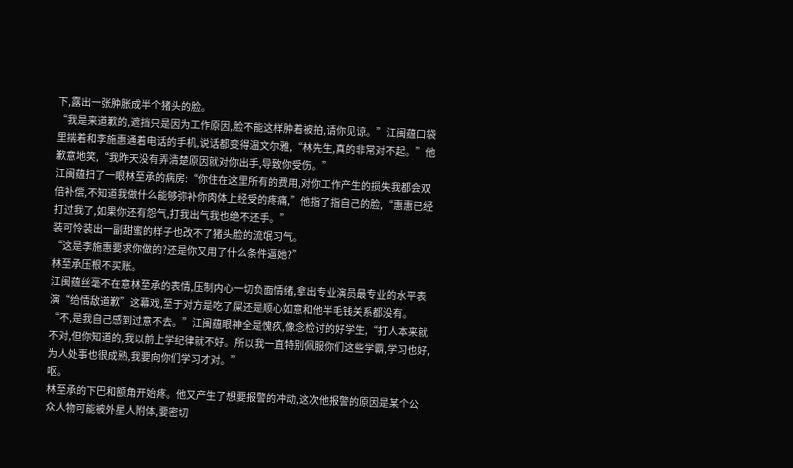下,露出一张肿胀成半个猪头的脸。
“我是来道歉的,遮挡只是因为工作原因,脸不能这样肿着被拍,请你见谅。”江闽蕴口袋里揣着和李施惠通着电话的手机,说话都变得温文尔雅,“林先生,真的非常对不起。”他歉意地笑,“我昨天没有弄清楚原因就对你出手,导致你受伤。”
江闽蕴扫了一眼林至承的病房:“你住在这里所有的费用,对你工作产生的损失我都会双倍补偿,不知道我做什么能够弥补你肉体上经受的疼痛,”他指了指自己的脸,“惠惠已经打过我了,如果你还有怨气,打我出气我也绝不还手。”
装可怜装出一副甜蜜的样子也改不了猪头脸的流氓习气。
“这是李施惠要求你做的?还是你又用了什么条件逼她?”
林至承压根不买账。
江闽蕴丝毫不在意林至承的表情,压制内心一切负面情绪,拿出专业演员最专业的水平表演“给情敌道歉”这幕戏,至于对方是吃了屎还是顺心如意和他半毛钱关系都没有。
“不,是我自己感到过意不去。”江闽蕴眼神全是愧疚,像念检讨的好学生,“打人本来就不对,但你知道的,我以前上学纪律就不好。所以我一直特别佩服你们这些学霸,学习也好,为人处事也很成熟,我要向你们学习才对。”
呕。
林至承的下巴和额角开始疼。他又产生了想要报警的冲动,这次他报警的原因是某个公众人物可能被外星人附体,要密切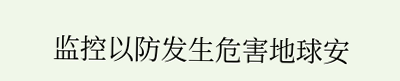监控以防发生危害地球安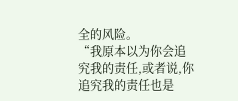全的风险。
“我原本以为你会追究我的责任,或者说,你追究我的责任也是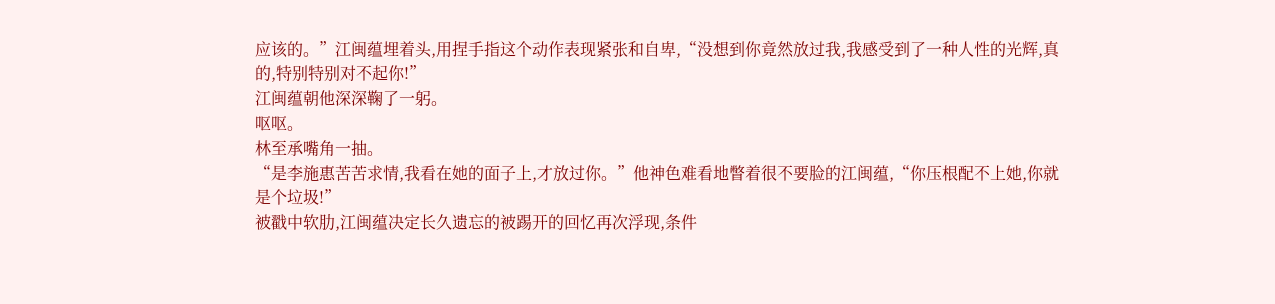应该的。”江闽蕴埋着头,用捏手指这个动作表现紧张和自卑,“没想到你竟然放过我,我感受到了一种人性的光辉,真的,特别特别对不起你!”
江闽蕴朝他深深鞠了一躬。
呕呕。
林至承嘴角一抽。
“是李施惠苦苦求情,我看在她的面子上,才放过你。”他神色难看地瞥着很不要脸的江闽蕴,“你压根配不上她,你就是个垃圾!”
被戳中软肋,江闽蕴决定长久遗忘的被踢开的回忆再次浮现,条件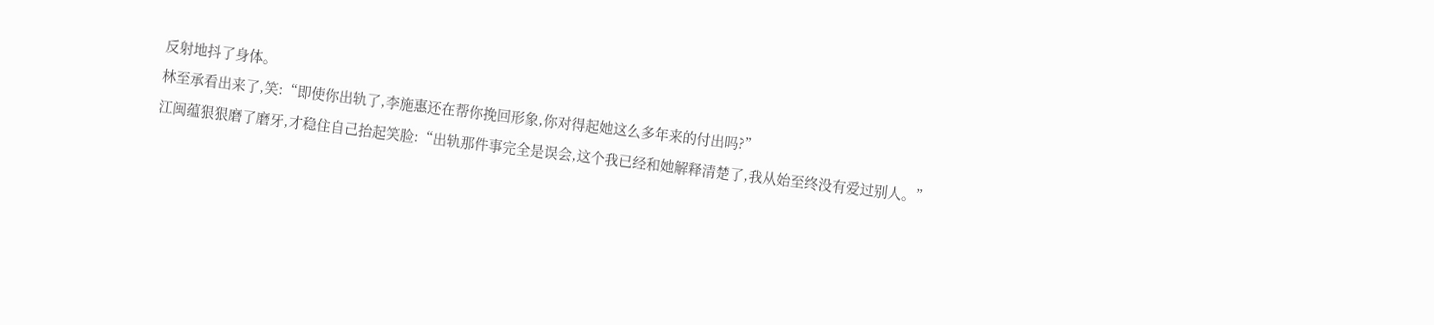反射地抖了身体。
林至承看出来了,笑:“即使你出轨了,李施惠还在帮你挽回形象,你对得起她这么多年来的付出吗?”
江闽蕴狠狠磨了磨牙,才稳住自己抬起笑脸:“出轨那件事完全是误会,这个我已经和她解释清楚了,我从始至终没有爱过别人。”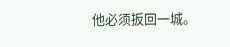他必须扳回一城。